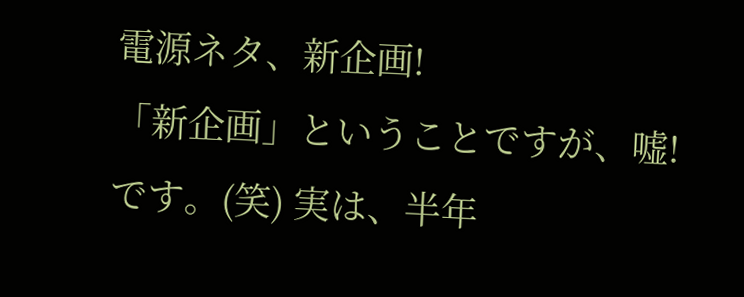電源ネタ、新企画!
「新企画」ということですが、嘘!です。(笑) 実は、半年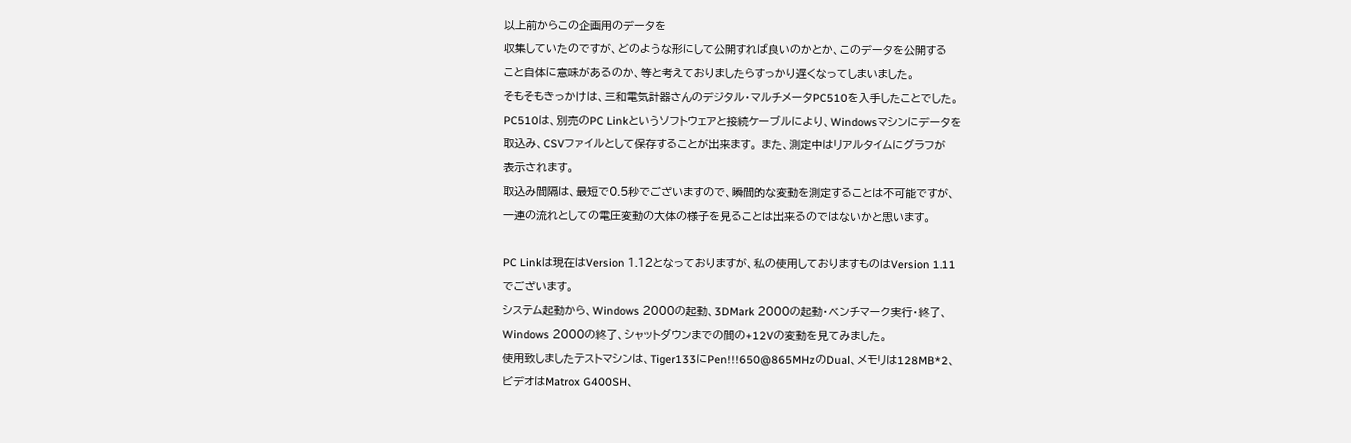以上前からこの企画用のデータを
収集していたのですが、どのような形にして公開すれば良いのかとか、このデータを公開する
こと自体に意味があるのか、等と考えておりましたらすっかり遅くなってしまいました。
そもそもきっかけは、三和電気計器さんのデジタル・マルチメータPC510を入手したことでした。
PC510は、別売のPC Linkというソフトウェアと接続ケーブルにより、Windowsマシンにデータを
取込み、CSVファイルとして保存することが出来ます。 また、測定中はリアルタイムにグラフが
表示されます。
取込み間隔は、最短で0.5秒でございますので、瞬間的な変動を測定することは不可能ですが、
一連の流れとしての電圧変動の大体の様子を見ることは出来るのではないかと思います。

PC Linkは現在はVersion 1.12となっておりますが、私の使用しておりますものはVersion 1.11
でございます。
システム起動から、Windows 2000の起動、3DMark 2000の起動・ベンチマーク実行・終了、
Windows 2000の終了、シャットダウンまでの間の+12Vの変動を見てみました。
使用致しましたテストマシンは、Tiger133にPen!!!650@865MHzのDual、メモリは128MB*2、
ビデオはMatrox G400SH、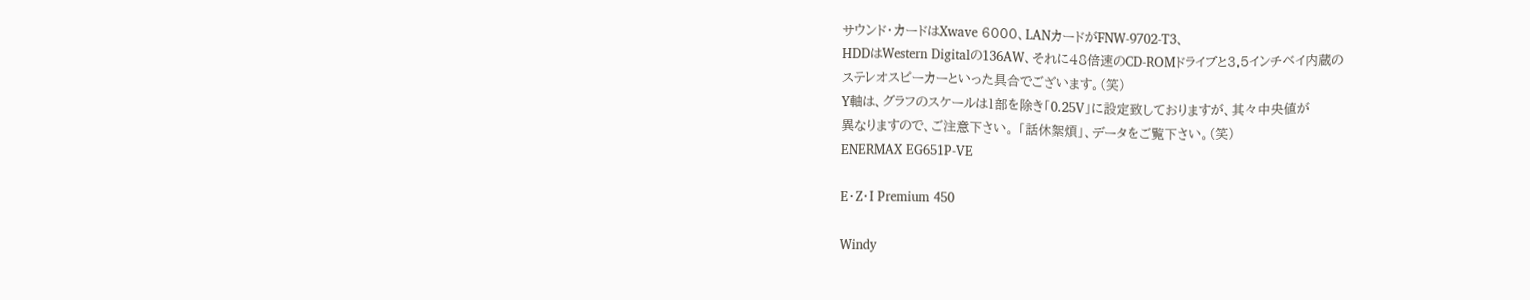サウンド・カードはXwave 6000、LANカードがFNW-9702-T3、
HDDはWestern Digitalの136AW、それに48倍速のCD-ROMドライブと3.5インチベイ内蔵の
ステレオスピーカーといった具合でございます。(笑)
Y軸は、グラフのスケールは1部を除き「0.25V」に設定致しておりますが、其々中央値が
異なりますので、ご注意下さい。 「話休絮煩」、データをご覧下さい。(笑)
ENERMAX EG651P-VE

E・Z・I Premium 450

Windy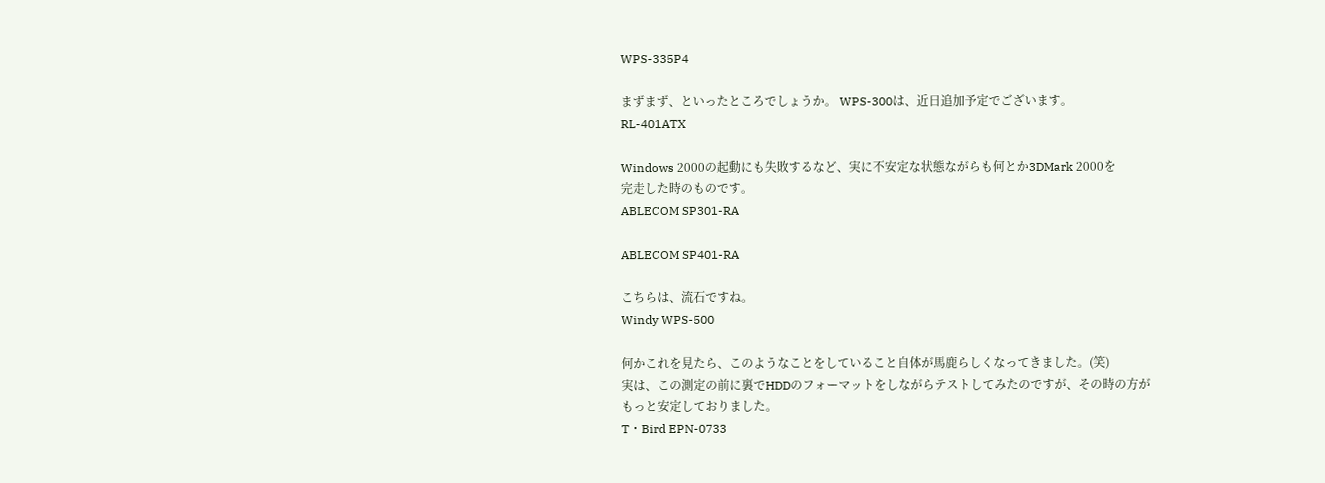WPS-335P4

まずまず、といったところでしょうか。 WPS-300は、近日追加予定でございます。
RL-401ATX

Windows 2000の起動にも失敗するなど、実に不安定な状態ながらも何とか3DMark 2000を
完走した時のものです。
ABLECOM SP301-RA

ABLECOM SP401-RA

こちらは、流石ですね。
Windy WPS-500

何かこれを見たら、このようなことをしていること自体が馬鹿らしくなってきました。(笑)
実は、この測定の前に裏でHDDのフォーマットをしながらテストしてみたのですが、その時の方が
もっと安定しておりました。
T・Bird EPN-0733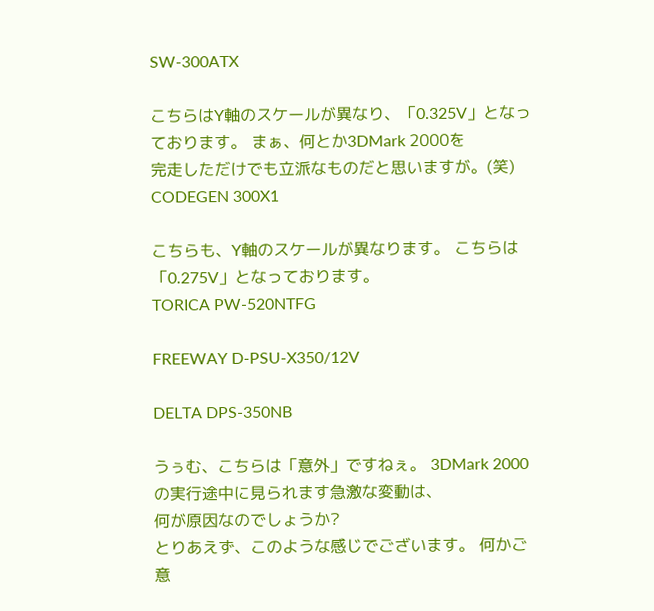SW-300ATX

こちらはY軸のスケールが異なり、「0.325V」となっております。 まぁ、何とか3DMark 2000を
完走しただけでも立派なものだと思いますが。(笑)
CODEGEN 300X1

こちらも、Y軸のスケールが異なります。 こちらは「0.275V」となっております。
TORICA PW-520NTFG

FREEWAY D-PSU-X350/12V

DELTA DPS-350NB

うぅむ、こちらは「意外」ですねぇ。 3DMark 2000の実行途中に見られます急激な変動は、
何が原因なのでしょうか?
とりあえず、このような感じでございます。 何かご意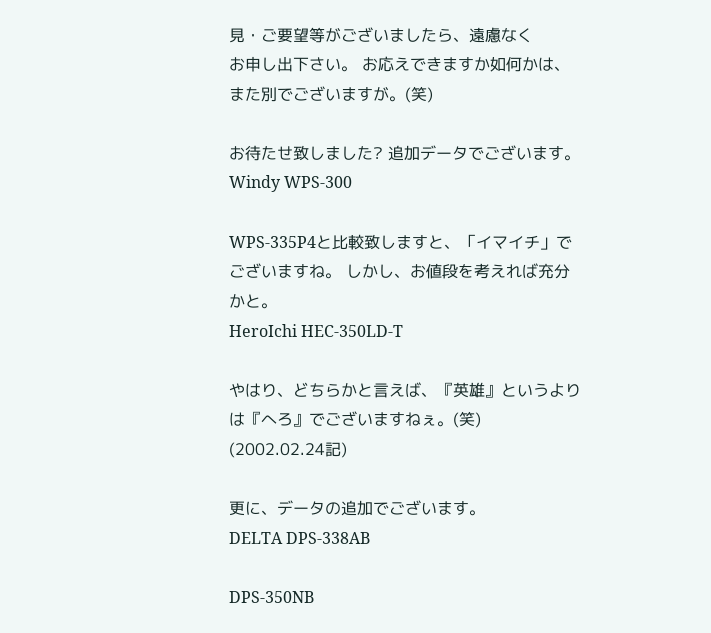見・ご要望等がございましたら、遠慮なく
お申し出下さい。 お応えできますか如何かは、また別でございますが。(笑)

お待たせ致しました? 追加データでございます。
Windy WPS-300

WPS-335P4と比較致しますと、「イマイチ」でございますね。 しかし、お値段を考えれば充分かと。
HeroIchi HEC-350LD-T

やはり、どちらかと言えば、『英雄』というよりは『へろ』でございますねぇ。(笑)
(2002.02.24記)

更に、データの追加でございます。
DELTA DPS-338AB

DPS-350NB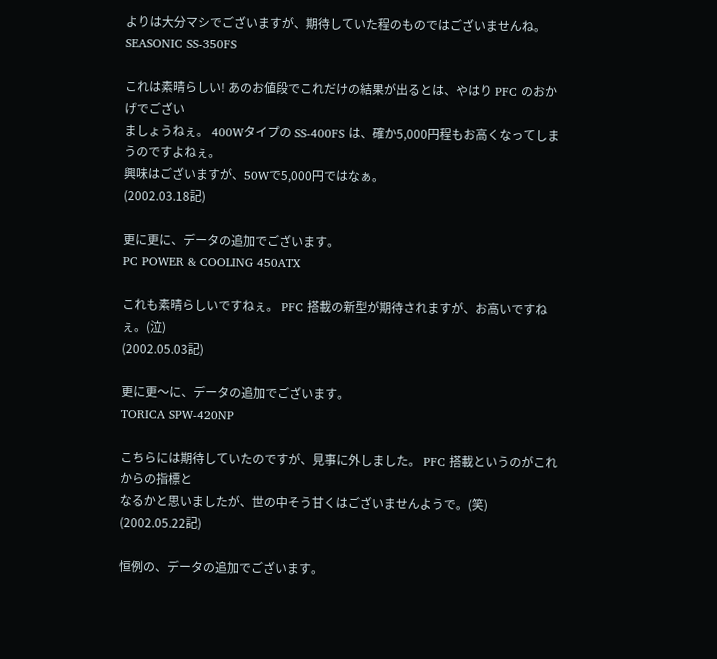よりは大分マシでございますが、期待していた程のものではございませんね。
SEASONIC SS-350FS

これは素晴らしい! あのお値段でこれだけの結果が出るとは、やはり PFC のおかげでござい
ましょうねぇ。 400Wタイプの SS-400FS は、確か5,000円程もお高くなってしまうのですよねぇ。
興味はございますが、50Wで5,000円ではなぁ。
(2002.03.18記)

更に更に、データの追加でございます。
PC POWER & COOLING 450ATX

これも素晴らしいですねぇ。 PFC 搭載の新型が期待されますが、お高いですねぇ。(泣)
(2002.05.03記)

更に更〜に、データの追加でございます。
TORICA SPW-420NP

こちらには期待していたのですが、見事に外しました。 PFC 搭載というのがこれからの指標と
なるかと思いましたが、世の中そう甘くはございませんようで。(笑)
(2002.05.22記)

恒例の、データの追加でございます。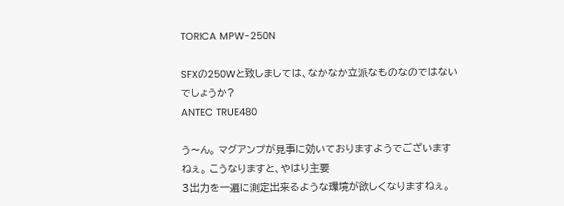TORICA MPW-250N

SFXの250Wと致しましては、なかなか立派なものなのではないでしょうか?
ANTEC TRUE480

う〜ん。 マグアンプが見事に効いておりますようでございますねぇ。 こうなりますと、やはり主要
3出力を一遍に測定出来るような環境が欲しくなりますねぇ。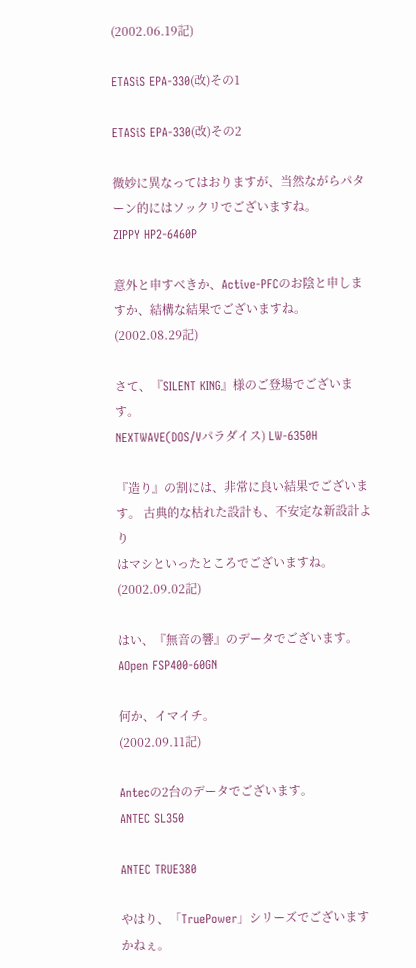(2002.06.19記)

ETASiS EPA-330(改)その1

ETASiS EPA-330(改)その2

微妙に異なってはおりますが、当然ながらパターン的にはソックリでございますね。
ZIPPY HP2-6460P

意外と申すべきか、Active-PFCのお陰と申しますか、結構な結果でございますね。
(2002.08.29記)

さて、『SILENT KING』様のご登場でございます。
NEXTWAVE(DOS/Vパラダイス) LW-6350H

『造り』の割には、非常に良い結果でございます。 古典的な枯れた設計も、不安定な新設計より
はマシといったところでございますね。
(2002.09.02記)

はい、『無音の響』のデータでございます。
AOpen FSP400-60GN

何か、イマイチ。
(2002.09.11記)

Antecの2台のデータでございます。
ANTEC SL350

ANTEC TRUE380

やはり、「TruePower」シリーズでございますかねぇ。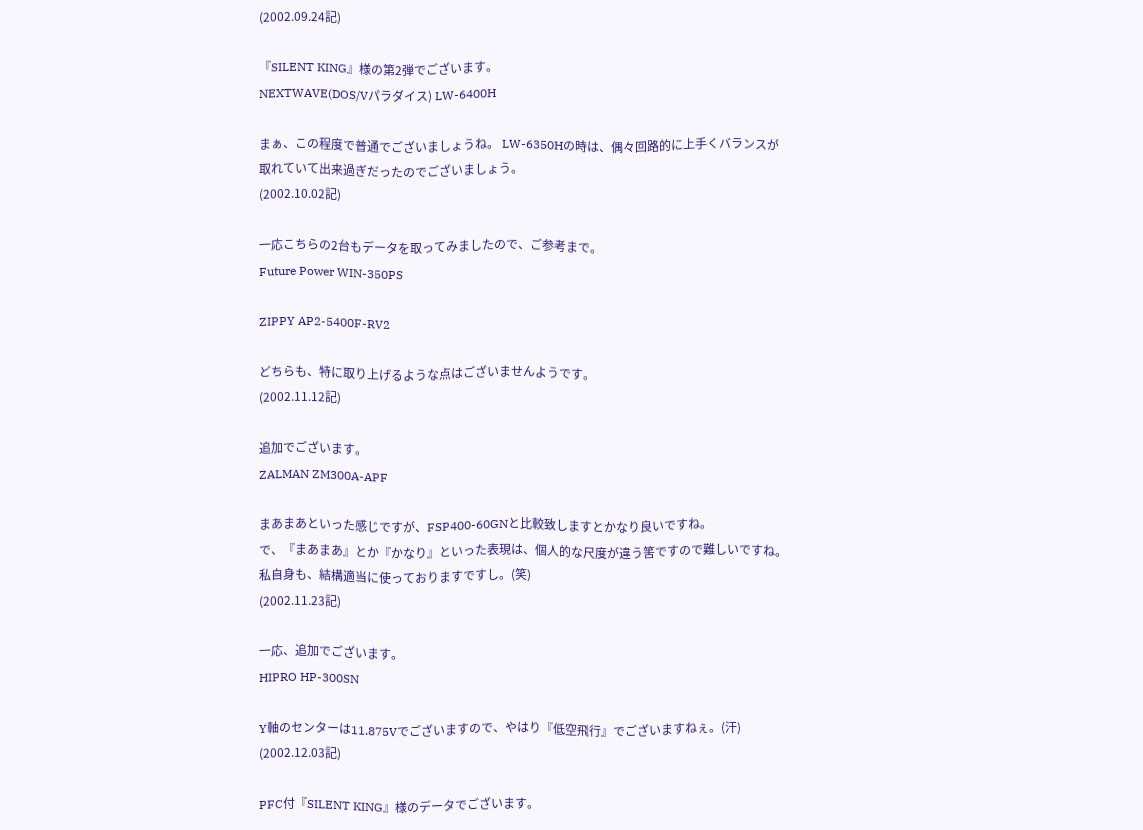(2002.09.24記)

『SILENT KING』様の第2弾でございます。
NEXTWAVE(DOS/Vパラダイス) LW-6400H

まぁ、この程度で普通でございましょうね。 LW-6350Hの時は、偶々回路的に上手くバランスが
取れていて出来過ぎだったのでございましょう。
(2002.10.02記)

一応こちらの2台もデータを取ってみましたので、ご参考まで。
Future Power WIN-350PS

ZIPPY AP2-5400F-RV2

どちらも、特に取り上げるような点はございませんようです。
(2002.11.12記)

追加でございます。
ZALMAN ZM300A-APF

まあまあといった感じですが、FSP400-60GNと比較致しますとかなり良いですね。
で、『まあまあ』とか『かなり』といった表現は、個人的な尺度が違う筈ですので難しいですね。
私自身も、結構適当に使っておりますですし。(笑)
(2002.11.23記)

一応、追加でございます。
HIPRO HP-300SN

Y軸のセンターは11.875Vでございますので、やはり『低空飛行』でございますねぇ。(汗)
(2002.12.03記)

PFC付『SILENT KING』様のデータでございます。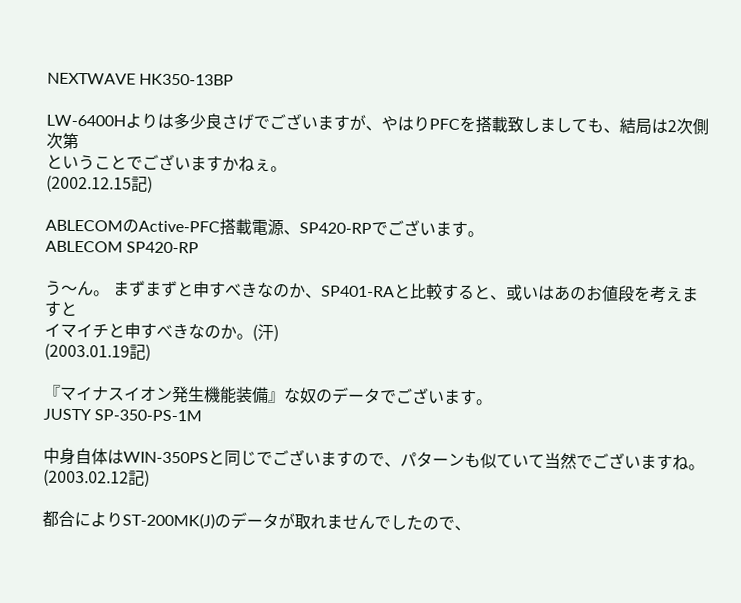NEXTWAVE HK350-13BP

LW-6400Hよりは多少良さげでございますが、やはりPFCを搭載致しましても、結局は2次側次第
ということでございますかねぇ。
(2002.12.15記)

ABLECOMのActive-PFC搭載電源、SP420-RPでございます。
ABLECOM SP420-RP

う〜ん。 まずまずと申すべきなのか、SP401-RAと比較すると、或いはあのお値段を考えますと
イマイチと申すべきなのか。(汗)
(2003.01.19記)

『マイナスイオン発生機能装備』な奴のデータでございます。
JUSTY SP-350-PS-1M

中身自体はWIN-350PSと同じでございますので、パターンも似ていて当然でございますね。
(2003.02.12記)

都合によりST-200MK(J)のデータが取れませんでしたので、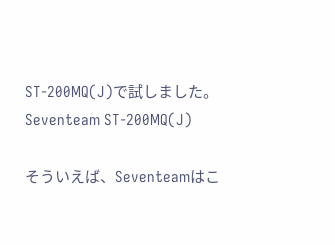ST-200MQ(J)で試しました。
Seventeam ST-200MQ(J)

そういえば、Seventeamはこ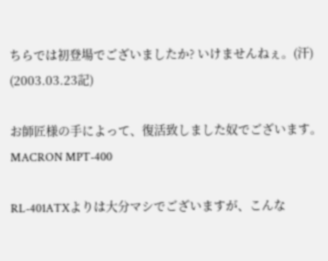ちらでは初登場でございましたか? いけませんねぇ。(汗)
(2003.03.23記)

お師匠様の手によって、復活致しました奴でございます。
MACRON MPT-400

RL-401ATXよりは大分マシでございますが、こんな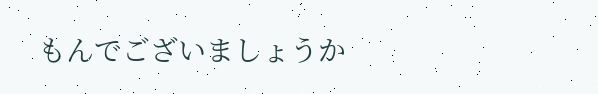もんでございましょうか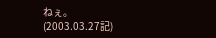ねぇ。
(2003.03.27記)